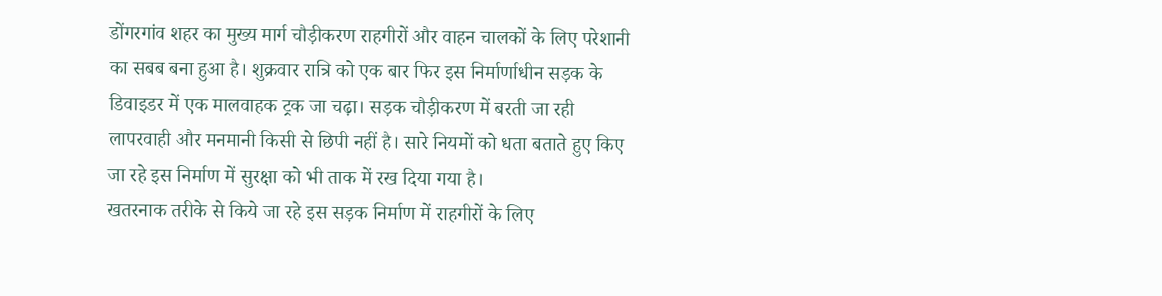डोंगरगांव शहर का मुख्य मार्ग चौड़ीकरण राहगीरों और वाहन चालकों के लिए परेशानी का सबब बना हुआ है। शुक्रवार रात्रि को एक बार फिर इस निर्मार्णाधीन सड़क के डिवाइडर में एक मालवाहक ट्रक जा चढ़ा। सड़क चौड़ीकरण में बरती जा रही लापरवाही और मनमानी किसी से छिपी नहीं है। सारे नियमों को धता बताते हुए किए जा रहे इस निर्माण में सुरक्षा को भी ताक में रख दिया गया है।
खतरनाक तरीके से किये जा रहे इस सड़क निर्माण में राहगीरों के लिए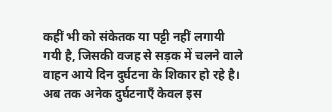कहीं भी को संकेतक या पट्टी नहीं लगायी गयी है, जिसकी वजह से सड़क में चलने वाले वाहन आये दिन दुर्घटना के शिकार हो रहे है। अब तक अनेक दुर्घटनाएँ केवल इस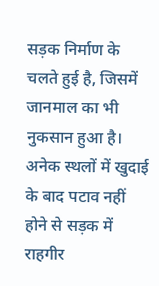सड़क निर्माण के चलते हुई है, जिसमें जानमाल का भी नुकसान हुआ है। अनेक स्थलों में खुदाई के बाद पटाव नहीं होने से सड़क में राहगीर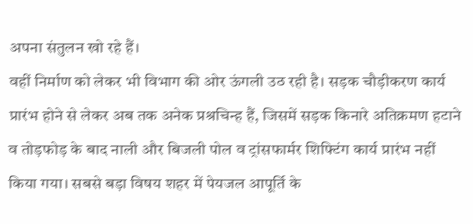अपना संतुलन खो रहे हैं।
वहीं निर्माण को लेकर भी विभाग की ओर ऊंगली उठ रही है। सड़क चौड़ीकरण कार्य प्रारंभ होने से लेकर अब तक अनेक प्रश्रचिन्ह हैं, जिसमें सड़क किनारे अतिक्रमण हटाने व तोड़फोड़ के बाद नाली और बिजली पोल व ट्रांसफार्मर शिफ्टिंग कार्य प्रारंभ नहीं किया गया। सबसे बड़ा विषय शहर में पेयजल आपूर्ति के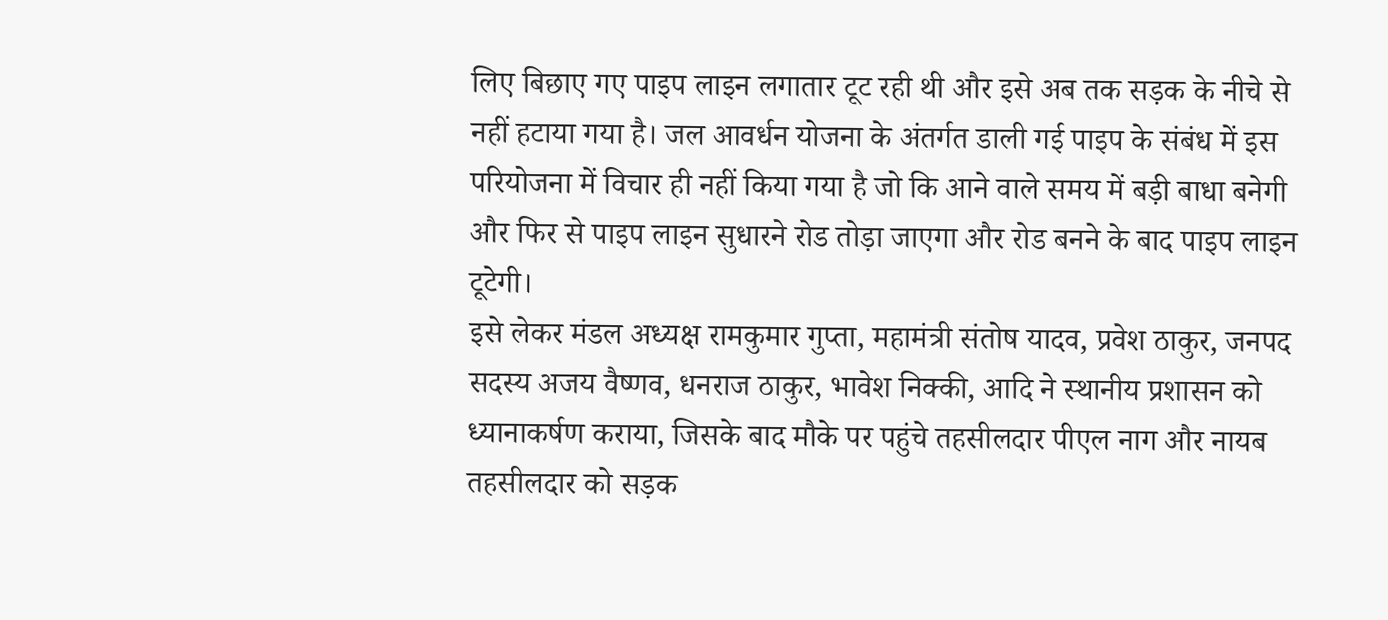लिए बिछाए गए पाइप लाइन लगातार टूट रही थी और इसे अब तक सड़क के नीचे से नहीं हटाया गया है। जल आवर्धन योजना के अंतर्गत डाली गई पाइप के संबंध में इस परियोजना में विचार ही नहीं किया गया है जो कि आने वाले समय में बड़ी बाधा बनेगी और फिर से पाइप लाइन सुधारने रोड तोड़ा जाएगा और रोड बनने के बाद पाइप लाइन टूटेगी।
इसे लेकर मंडल अध्यक्ष रामकुमार गुप्ता, महामंत्री संतोष यादव, प्रवेश ठाकुर, जनपद सदस्य अजय वैष्णव, धनराज ठाकुर, भावेश निक्की, आदि ने स्थानीय प्रशासन को ध्यानाकर्षण कराया, जिसके बाद मौके पर पहुंचे तहसीलदार पीएल नाग और नायब तहसीलदार को सड़क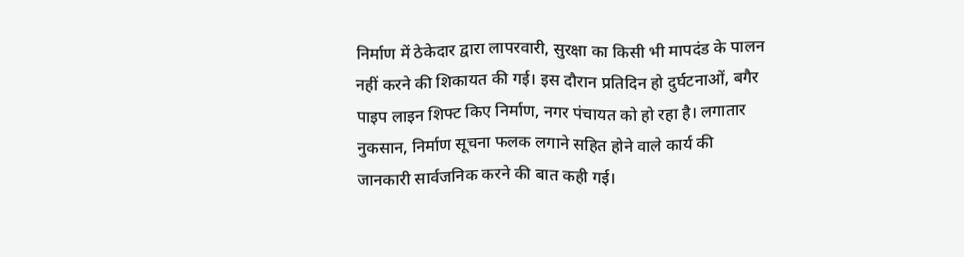निर्माण में ठेकेदार द्वारा लापरवारी, सुरक्षा का किसी भी मापदंड के पालन नहीं करने की शिकायत की गई। इस दौरान प्रतिदिन हो दुर्घटनाओं, बगैर पाइप लाइन शिफ्ट किए निर्माण, नगर पंचायत को हो रहा है। लगातार नुकसान, निर्माण सूचना फलक लगाने सहित होने वाले कार्य की जानकारी सार्वजनिक करने की बात कही गई।